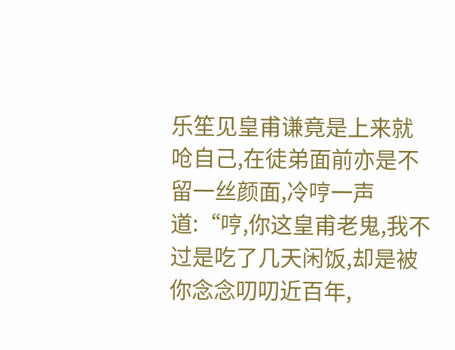乐笙见皇甫谦竟是上来就呛自己,在徒弟面前亦是不留一丝颜面,冷哼一声道:“哼,你这皇甫老鬼,我不过是吃了几天闲饭,却是被你念念叨叨近百年,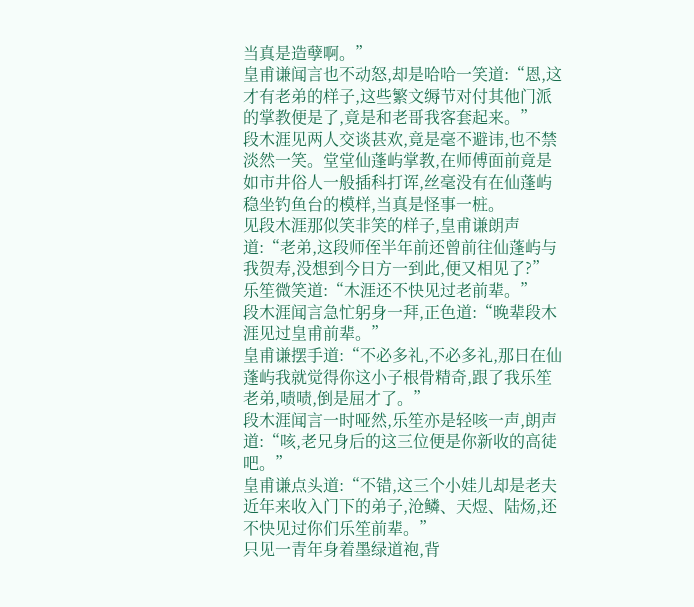当真是造孽啊。”
皇甫谦闻言也不动怒,却是哈哈一笑道:“恩,这才有老弟的样子,这些繁文缛节对付其他门派的掌教便是了,竟是和老哥我客套起来。”
段木涯见两人交谈甚欢,竟是毫不避讳,也不禁淡然一笑。堂堂仙蓬屿掌教,在师傅面前竟是如市井俗人一般插科打诨,丝毫没有在仙蓬屿稳坐钓鱼台的模样,当真是怪事一桩。
见段木涯那似笑非笑的样子,皇甫谦朗声道:“老弟,这段师侄半年前还曾前往仙蓬屿与我贺寿,没想到今日方一到此,便又相见了?”
乐笙微笑道:“木涯还不快见过老前辈。”
段木涯闻言急忙躬身一拜,正色道:“晚辈段木涯见过皇甫前辈。”
皇甫谦摆手道:“不必多礼,不必多礼,那日在仙蓬屿我就觉得你这小子根骨精奇,跟了我乐笙老弟,啧啧,倒是屈才了。”
段木涯闻言一时哑然,乐笙亦是轻咳一声,朗声道:“咳,老兄身后的这三位便是你新收的高徒吧。”
皇甫谦点头道:“不错,这三个小娃儿却是老夫近年来收入门下的弟子,沧鳞、天煜、陆炀,还不快见过你们乐笙前辈。”
只见一青年身着墨绿道袍,背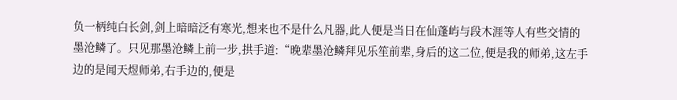负一柄纯白长剑,剑上暗暗泛有寒光,想来也不是什么凡器,此人便是当日在仙蓬屿与段木涯等人有些交情的墨沧鳞了。只见那墨沧鳞上前一步,拱手道:“晚辈墨沧鳞拜见乐笙前辈,身后的这二位,便是我的师弟,这左手边的是闻天煜师弟,右手边的,便是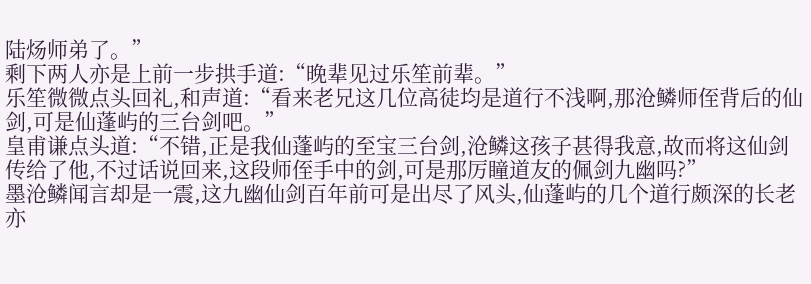陆炀师弟了。”
剩下两人亦是上前一步拱手道:“晚辈见过乐笙前辈。”
乐笙微微点头回礼,和声道:“看来老兄这几位高徒均是道行不浅啊,那沧鳞师侄背后的仙剑,可是仙蓬屿的三台剑吧。”
皇甫谦点头道:“不错,正是我仙蓬屿的至宝三台剑,沧鳞这孩子甚得我意,故而将这仙剑传给了他,不过话说回来,这段师侄手中的剑,可是那厉瞳道友的佩剑九幽吗?”
墨沧鳞闻言却是一震,这九幽仙剑百年前可是出尽了风头,仙蓬屿的几个道行颇深的长老亦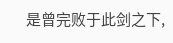是曾完败于此剑之下,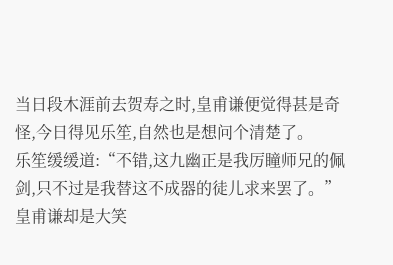当日段木涯前去贺寿之时,皇甫谦便觉得甚是奇怪,今日得见乐笙,自然也是想问个清楚了。
乐笙缓缓道:“不错,这九幽正是我厉瞳师兄的佩剑,只不过是我替这不成器的徒儿求来罢了。”
皇甫谦却是大笑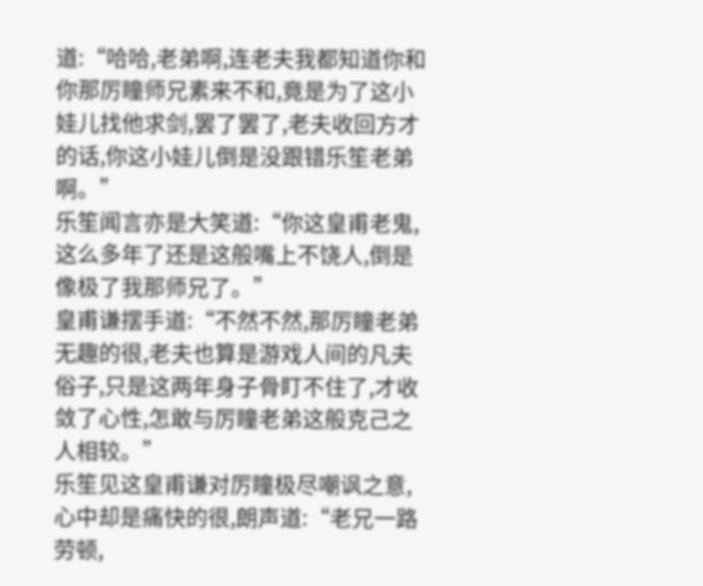道:“哈哈,老弟啊,连老夫我都知道你和你那厉瞳师兄素来不和,竟是为了这小娃儿找他求剑,罢了罢了,老夫收回方才的话,你这小娃儿倒是没跟错乐笙老弟啊。”
乐笙闻言亦是大笑道:“你这皇甫老鬼,这么多年了还是这般嘴上不饶人,倒是像极了我那师兄了。”
皇甫谦摆手道:“不然不然,那厉瞳老弟无趣的很,老夫也算是游戏人间的凡夫俗子,只是这两年身子骨盯不住了,才收敛了心性,怎敢与厉瞳老弟这般克己之人相较。”
乐笙见这皇甫谦对厉瞳极尽嘲讽之意,心中却是痛快的很,朗声道:“老兄一路劳顿,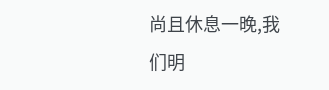尚且休息一晚,我们明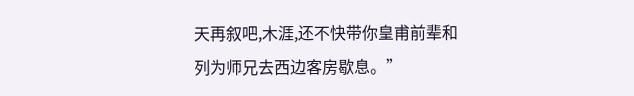天再叙吧,木涯,还不快带你皇甫前辈和列为师兄去西边客房歇息。”